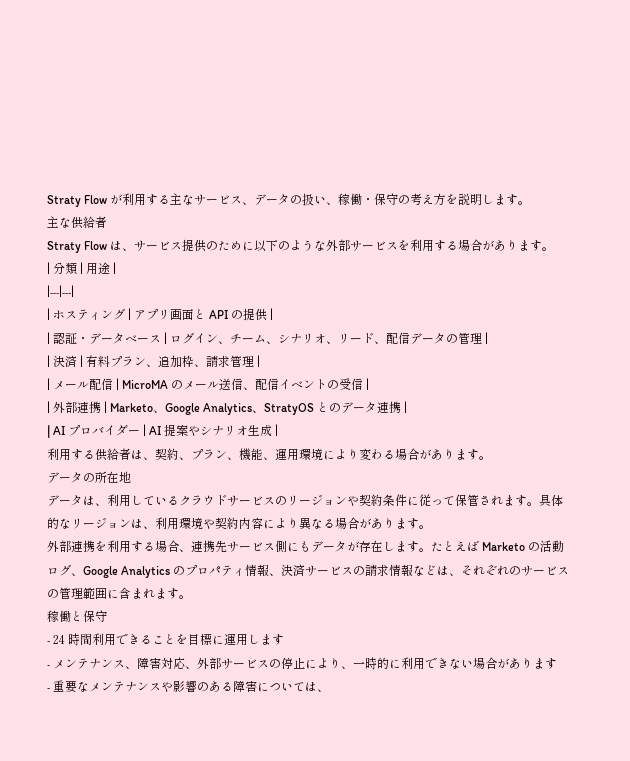Straty Flow が利用する主なサービス、データの扱い、稼働・保守の考え方を説明します。
主な供給者
Straty Flow は、サービス提供のために以下のような外部サービスを利用する場合があります。
| 分類 | 用途 |
|---|---|
| ホスティング | アプリ画面と API の提供 |
| 認証・データベース | ログイン、チーム、シナリオ、リード、配信データの管理 |
| 決済 | 有料プラン、追加枠、請求管理 |
| メール配信 | MicroMA のメール送信、配信イベントの受信 |
| 外部連携 | Marketo、Google Analytics、StratyOS とのデータ連携 |
| AI プロバイダー | AI 提案やシナリオ生成 |
利用する供給者は、契約、プラン、機能、運用環境により変わる場合があります。
データの所在地
データは、利用しているクラウドサービスのリージョンや契約条件に従って保管されます。具体的なリージョンは、利用環境や契約内容により異なる場合があります。
外部連携を利用する場合、連携先サービス側にもデータが存在します。たとえば Marketo の活動ログ、Google Analytics のプロパティ情報、決済サービスの請求情報などは、それぞれのサービスの管理範囲に含まれます。
稼働と保守
- 24 時間利用できることを目標に運用します
- メンテナンス、障害対応、外部サービスの停止により、一時的に利用できない場合があります
- 重要なメンテナンスや影響のある障害については、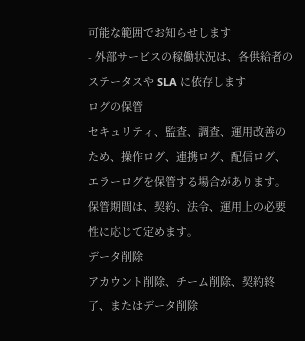可能な範囲でお知らせします
- 外部サービスの稼働状況は、各供給者のステータスや SLA に依存します
ログの保管
セキュリティ、監査、調査、運用改善のため、操作ログ、連携ログ、配信ログ、エラーログを保管する場合があります。保管期間は、契約、法令、運用上の必要性に応じて定めます。
データ削除
アカウント削除、チーム削除、契約終了、またはデータ削除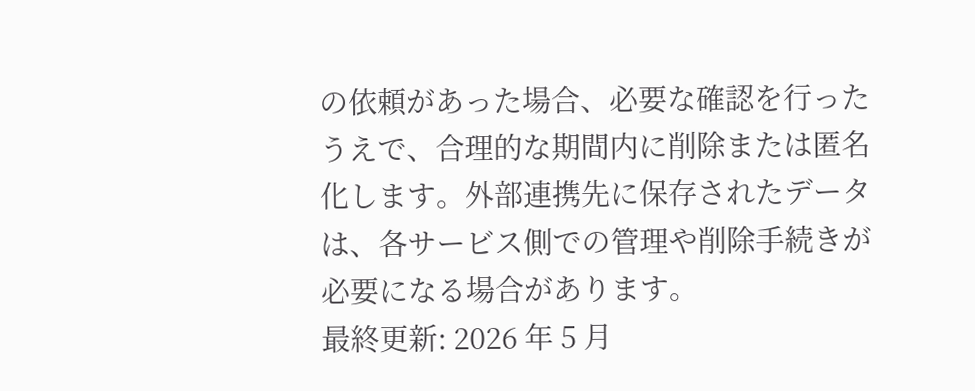の依頼があった場合、必要な確認を行ったうえで、合理的な期間内に削除または匿名化します。外部連携先に保存されたデータは、各サービス側での管理や削除手続きが必要になる場合があります。
最終更新: 2026 年 5 月